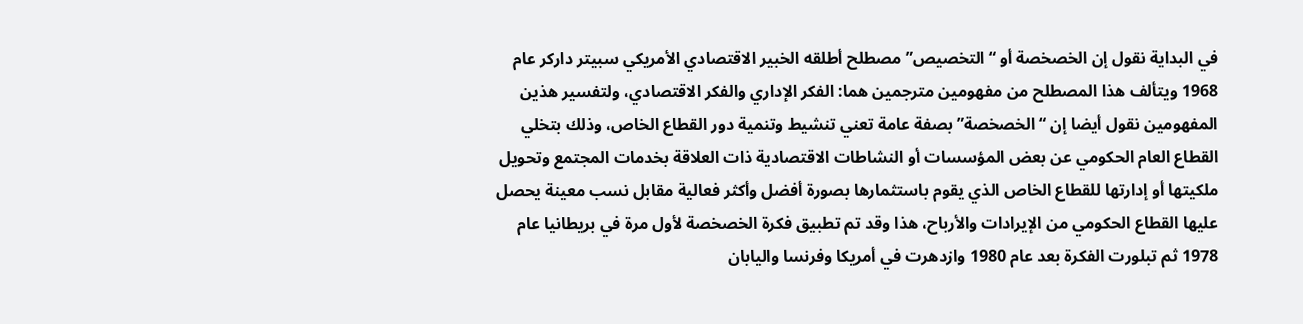في البداية نقول إن الخصخصة أو “التخصيص” مصطلح أطلقه الخبير الاقتصادي الأمريكي سبيتر داركر عام 1968 ويتألف هذا المصطلح من مفهومين مترجمين هما: الفكر الإداري والفكر الاقتصادي، ولتفسير هذين المفهومين نقول أيضا إن “الخصخصة” بصفة عامة تعني تنشيط وتنمية دور القطاع الخاص، وذلك بتخلي القطاع العام الحكومي عن بعض المؤسسات أو النشاطات الاقتصادية ذات العلاقة بخدمات المجتمع وتحويل ملكيتها أو إدارتها للقطاع الخاص الذي يقوم باستثمارها بصورة أفضل وأكثر فعالية مقابل نسب معينة يحصل عليها القطاع الحكومي من الإيرادات والأرباح، هذا وقد تم تطبيق فكرة الخصخصة لأول مرة في بريطانيا عام 1978 ثم تبلورت الفكرة بعد عام 1980 وازدهرت في أمريكا وفرنسا واليابان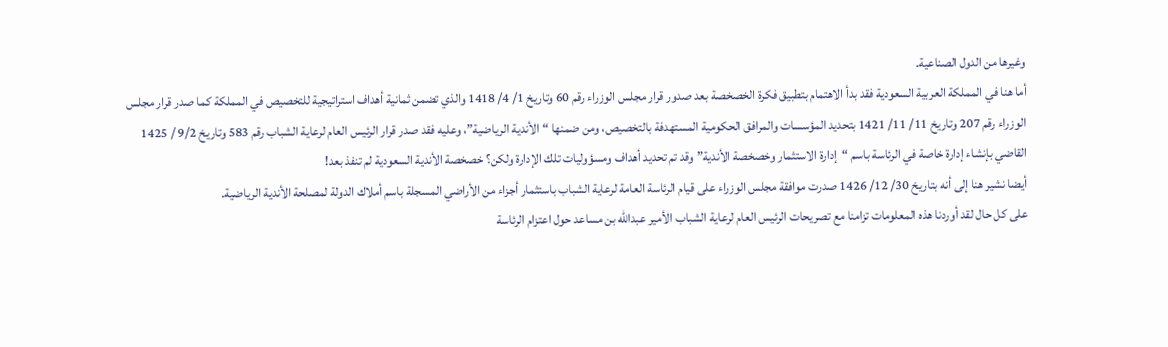وغيرها من الدول الصناعية.
أما هنا في المملكة العربية السعودية فقد بدأ الاهتمام بتطبيق فكرة الخصخصة بعد صدور قرار مجلس الوزراء رقم 60 وتاريخ 1/ 4/ 1418 والذي تضمن ثمانية أهداف استراتيجية للتخصيص في المملكة كما صدر قرار مجلس الوزراء رقم 207 وتاريخ 11/ 11/ 1421 بتحديد المؤسسات والمرافق الحكومية المستهدفة بالتخصيص، ومن ضمنها “الأندية الرياضية”، وعليه فقد صدر قرار الرئيس العام لرعاية الشباب رقم 583 وتاريخ 9/2 / 1425 القاضي بإنشاء إدارة خاصة في الرئاسة باسم “إدارة الاستثمار وخصخصة الأندية” وقد تم تحديد أهداف ومسؤوليات تلك الإدارة ولكن؟ خصخصة الأندية السعودية لم تنفذ بعد!
أيضا نشير هنا إلى أنه بتاريخ 30/ 12/ 1426 صدرت موافقة مجلس الوزراء على قيام الرئاسة العامة لرعاية الشباب باستثمار أجزاء من الأراضي المسجلة باسم أملاك الدولة لمصلحة الأندية الرياضية.
على كل حال لقد أوردنا هذه المعلومات تزامنا مع تصريحات الرئيس العام لرعاية الشباب الأمير عبدالله بن مساعد حول اعتزام الرئاسة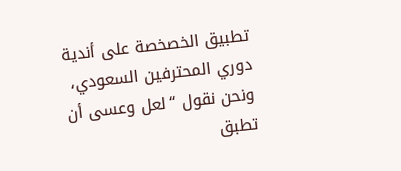تطبيق الخصخصة على أندية دوري المحترفين السعودي، ونحن نقول “لعل وعسى أن تطبق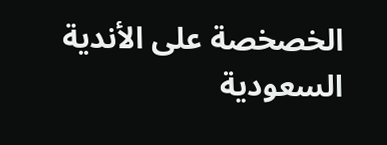الخصخصة على الأندية السعودية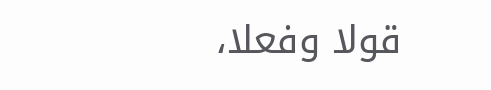قولا وفعلا،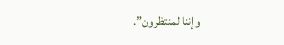وإننا لمنتظرون”.